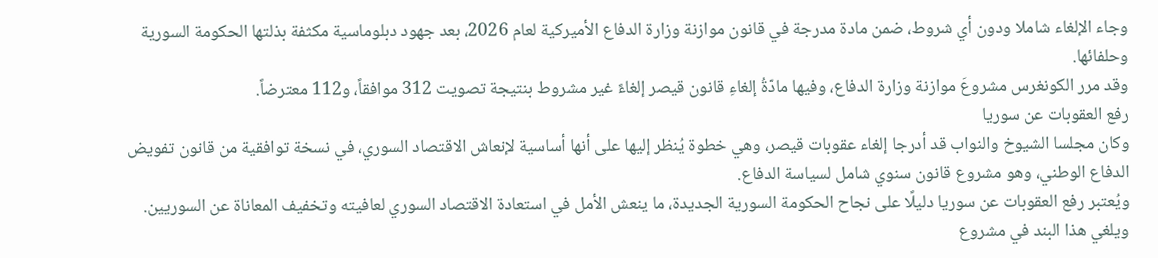وجاء الإلغاء شاملا ودون أي شروط، ضمن مادة مدرجة في قانون موازنة وزارة الدفاع الأميركية لعام 2026، بعد جهود دبلوماسية مكثفة بذلتها الحكومة السورية وحلفائها.
وقد مرر الكونغرس مشروعَ موازنة وزارة الدفاع، وفيها مادّةُ إلغاءِ قانون قيصر إلغاءً غير مشروط بنتيجة تصويت 312 موافقاً، و112 معترضاً.
رفع العقوبات عن سوريا
وكان مجلسا الشيوخ والنواب قد أدرجا إلغاء عقوبات قيصر، وهي خطوة يُنظر إليها على أنها أساسية لإنعاش الاقتصاد السوري، في نسخة توافقية من قانون تفويض الدفاع الوطني، وهو مشروع قانون سنوي شامل لسياسة الدفاع.
ويُعتبر رفع العقوبات عن سوريا دليلًا على نجاح الحكومة السورية الجديدة، ما ينعش الأمل في استعادة الاقتصاد السوري لعافيته وتخفيف المعاناة عن السوريين.
ويلغي هذا البند في مشروع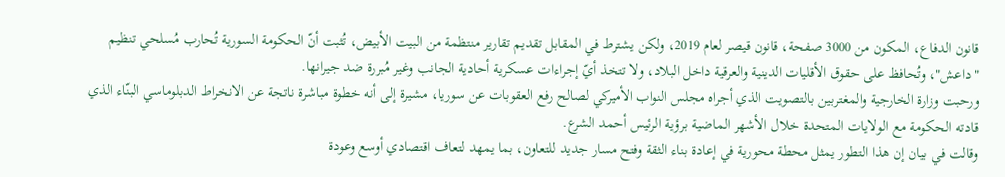قانون الدفاع، المكون من 3000 صفحة، قانون قيصر لعام 2019، ولكن يشترط في المقابل تقديم تقارير منتظمة من البيت الأبيض، تُثبت أنّ الحكومة السورية تُحارب مُسلحي تنظيم "داعش"، وتُحافظ على حقوق الأقليات الدينية والعرقية داخل البلاد، ولا تتخذ أيّ إجراءات عسكرية أحادية الجانب وغير مُبررة ضد جيرانها.
ورحبت وزارة الخارجية والمغتربين بالتصويت الذي أجراه مجلس النواب الأميركي لصالح رفع العقوبات عن سوريا، مشيرة إلى أنه خطوة مباشرة ناتجة عن الانخراط الدبلوماسي البنّاء الذي قادته الحكومة مع الولايات المتحدة خلال الأشهر الماضية برؤية الرئيس أحمد الشرع.
وقالت في بيان إن هذا التطور يمثل محطة محورية في إعادة بناء الثقة وفتح مسار جديد للتعاون، بما يمهد لتعاف اقتصادي أوسع وعودة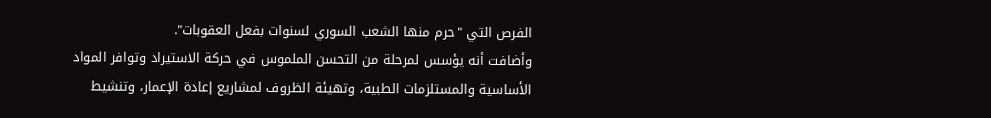الفرص التي "حرم منها الشعب السوري لسنوات بفعل العقوبات".
وأضافت أنه يؤسس لمرحلة من التحسن الملموس في حركة الاستيراد وتوافر المواد الأساسية والمستلزمات الطبية، وتهيئة الظروف لمشاريع إعادة الإعمار، وتنشيط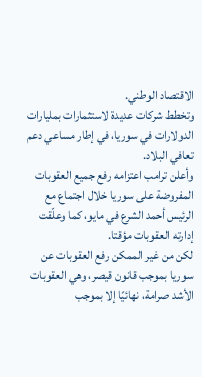الاقتصاد الوطني.
وتخطط شركات عديدة لاستثمارات بمليارات الدولارات في سوريا، في إطار مساعي دعم تعافي البلاد.
وأعلن ترامب اعتزامه رفع جميع العقوبات المفروضة على سوريا خلال اجتماع مع الرئيس أحمد الشرع في مايو، كما وعلّقت إدارته العقوبات مؤقتا.
لكن من غير الممكن رفع العقوبات عن سوريا بموجب قانون قيصر، وهي العقوبات الأشد صرامة، نهائيًا إلا بموجب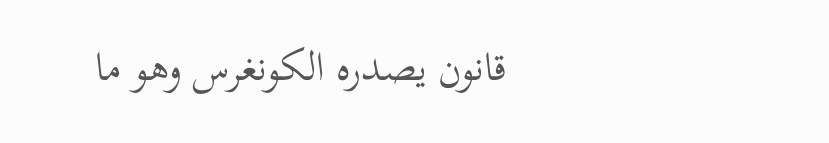قانون يصدره الكونغرس وهو ما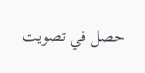حصل في تصويت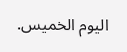اليوم الخميس.